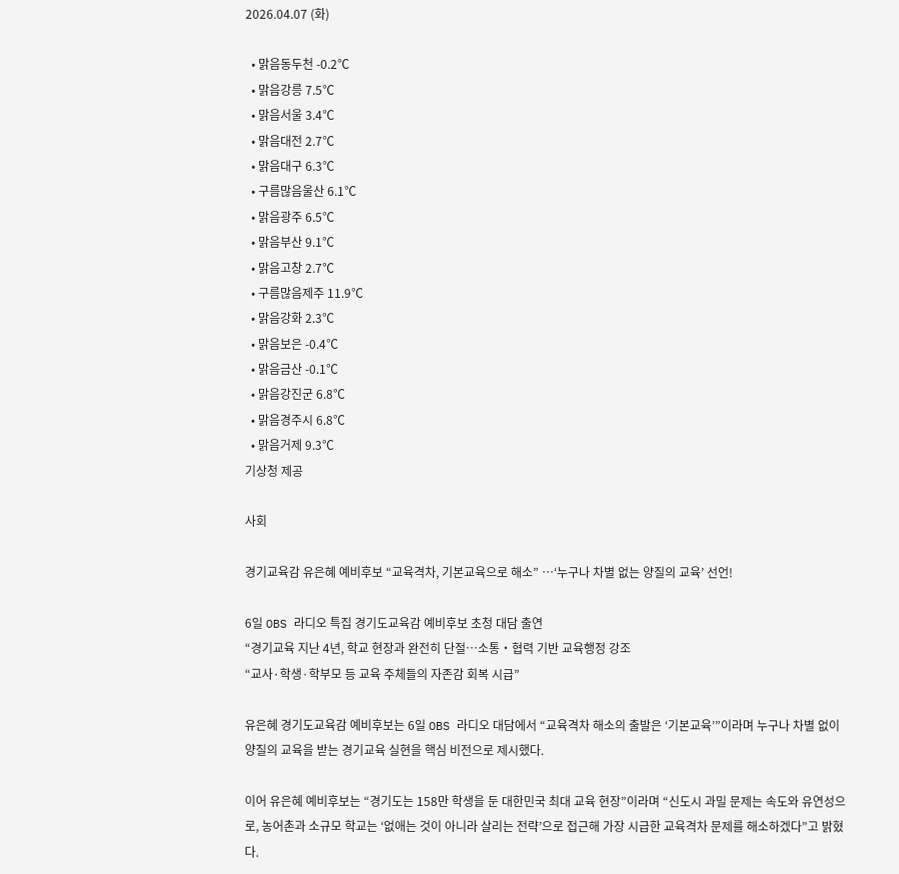2026.04.07 (화)

  • 맑음동두천 -0.2℃
  • 맑음강릉 7.5℃
  • 맑음서울 3.4℃
  • 맑음대전 2.7℃
  • 맑음대구 6.3℃
  • 구름많음울산 6.1℃
  • 맑음광주 6.5℃
  • 맑음부산 9.1℃
  • 맑음고창 2.7℃
  • 구름많음제주 11.9℃
  • 맑음강화 2.3℃
  • 맑음보은 -0.4℃
  • 맑음금산 -0.1℃
  • 맑음강진군 6.8℃
  • 맑음경주시 6.8℃
  • 맑음거제 9.3℃
기상청 제공

사회

경기교육감 유은혜 예비후보 “교육격차, 기본교육으로 해소” …‘누구나 차별 없는 양질의 교육’ 선언!

6일 OBS 라디오 특집 경기도교육감 예비후보 초청 대담 출연
“경기교육 지난 4년, 학교 현장과 완전히 단절…소통‧협력 기반 교육행정 강조
“교사·학생·학부모 등 교육 주체들의 자존감 회복 시급”

유은혜 경기도교육감 예비후보는 6일 OBS 라디오 대담에서 “교육격차 해소의 출발은 ‘기본교육’”이라며 누구나 차별 없이 양질의 교육을 받는 경기교육 실현을 핵심 비전으로 제시했다.

이어 유은혜 예비후보는 “경기도는 158만 학생을 둔 대한민국 최대 교육 현장”이라며 “신도시 과밀 문제는 속도와 유연성으로, 농어촌과 소규모 학교는 ‘없애는 것이 아니라 살리는 전략’으로 접근해 가장 시급한 교육격차 문제를 해소하겠다”고 밝혔다.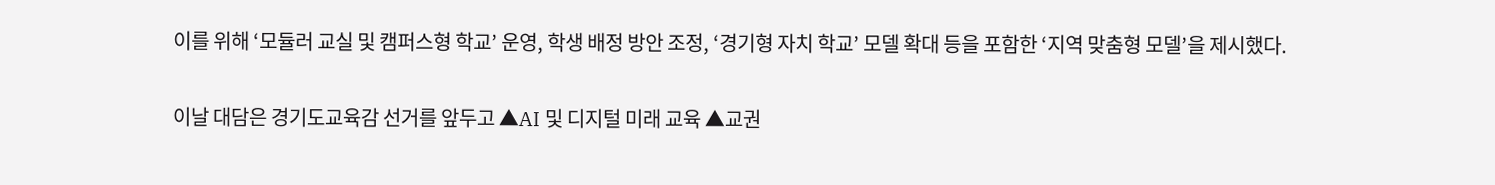이를 위해 ‘모듈러 교실 및 캠퍼스형 학교’ 운영, 학생 배정 방안 조정, ‘경기형 자치 학교’ 모델 확대 등을 포함한 ‘지역 맞춤형 모델’을 제시했다.

이날 대담은 경기도교육감 선거를 앞두고 ▲AI 및 디지털 미래 교육 ▲교권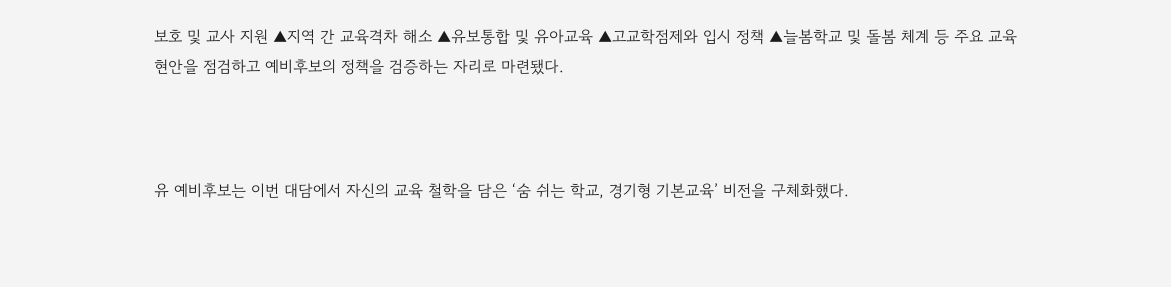보호 및 교사 지원 ▲지역 간 교육격차 해소 ▲유보통합 및 유아교육 ▲고교학점제와 입시 정책 ▲늘봄학교 및 돌봄 체계 등 주요 교육 현안을 점검하고 예비후보의 정책을 검증하는 자리로 마련됐다.



유 예비후보는 이번 대담에서 자신의 교육 철학을 담은 ‘숨 쉬는 학교, 경기형 기본교육’ 비전을 구체화했다.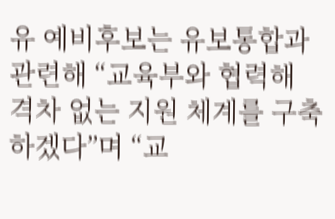유 예비후보는 유보통합과 관련해 “교육부와 협력해 격차 없는 지원 체계를 구축하겠다”며 “교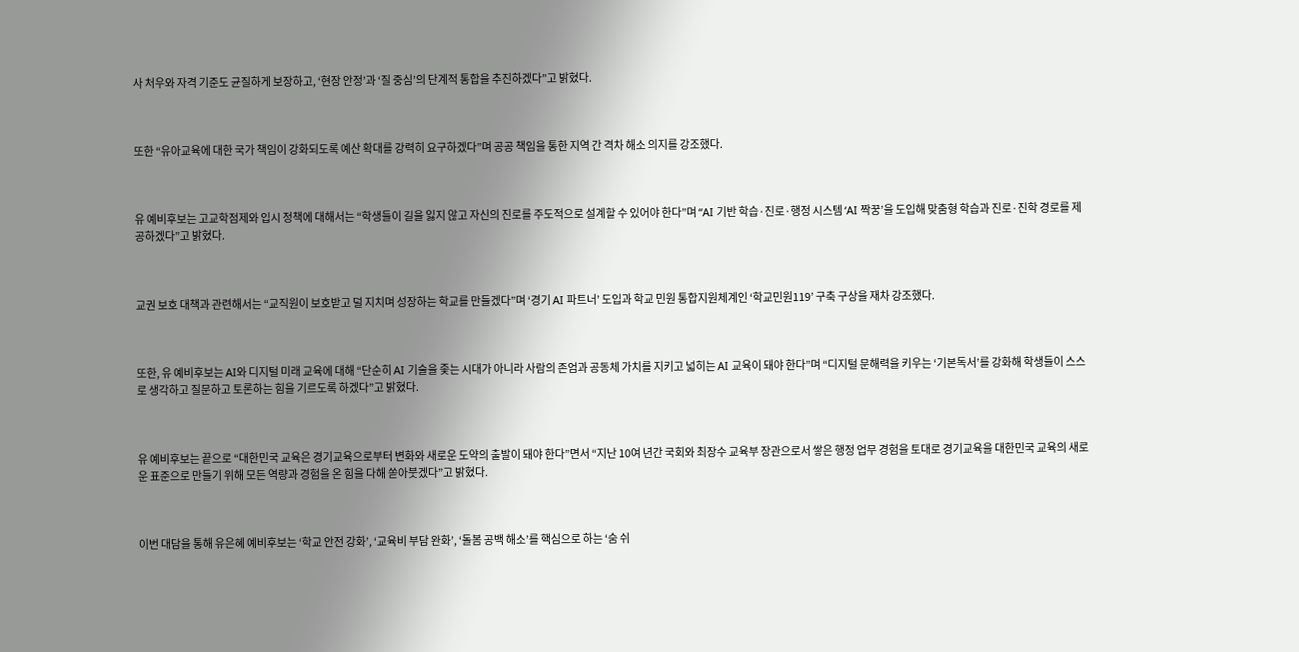사 처우와 자격 기준도 균질하게 보장하고, ‘현장 안정’과 ‘질 중심’의 단계적 통합을 추진하겠다”고 밝혔다.



또한 “유아교육에 대한 국가 책임이 강화되도록 예산 확대를 강력히 요구하겠다”며 공공 책임을 통한 지역 간 격차 해소 의지를 강조했다.



유 예비후보는 고교학점제와 입시 정책에 대해서는 “학생들이 길을 잃지 않고 자신의 진로를 주도적으로 설계할 수 있어야 한다”며 “AI 기반 학습·진로·행정 시스템 ‘AI 짝꿍’을 도입해 맞춤형 학습과 진로·진학 경로를 제공하겠다”고 밝혔다.



교권 보호 대책과 관련해서는 “교직원이 보호받고 덜 지치며 성장하는 학교를 만들겠다”며 ‘경기 AI 파트너’ 도입과 학교 민원 통합지원체계인 ‘학교민원119’ 구축 구상을 재차 강조했다.



또한, 유 예비후보는 AI와 디지털 미래 교육에 대해 “단순히 AI 기술을 좇는 시대가 아니라 사람의 존엄과 공동체 가치를 지키고 넓히는 AI 교육이 돼야 한다”며 “디지털 문해력을 키우는 ‘기본독서’를 강화해 학생들이 스스로 생각하고 질문하고 토론하는 힘을 기르도록 하겠다”고 밝혔다.



유 예비후보는 끝으로 “대한민국 교육은 경기교육으로부터 변화와 새로운 도약의 출발이 돼야 한다”면서 “지난 10여 년간 국회와 최장수 교육부 장관으로서 쌓은 행정 업무 경험을 토대로 경기교육을 대한민국 교육의 새로운 표준으로 만들기 위해 모든 역량과 경험을 온 힘을 다해 쏟아붓겠다”고 밝혔다.



이번 대담을 통해 유은혜 예비후보는 ‘학교 안전 강화’, ‘교육비 부담 완화’, ‘돌봄 공백 해소’를 핵심으로 하는 ‘숨 쉬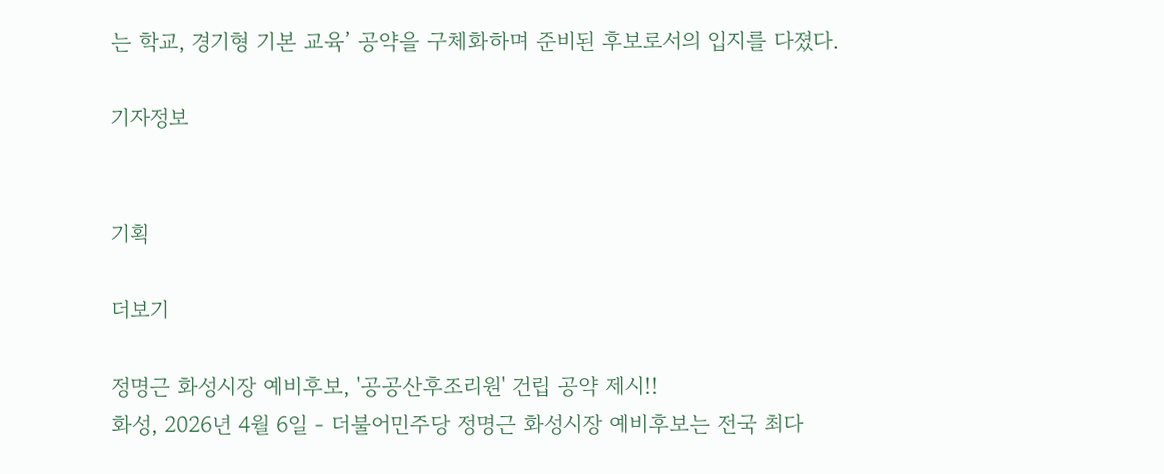는 학교, 경기형 기본 교육’ 공약을 구체화하며 준비된 후보로서의 입지를 다졌다.

기자정보


기획

더보기

정명근 화성시장 예비후보, '공공산후조리원' 건립 공약 제시!!
화성, 2026년 4월 6일 - 더불어민주당 정명근 화성시장 예비후보는 전국 최다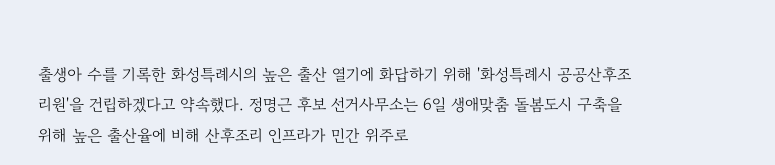출생아 수를 기록한 화성특례시의 높은 출산 열기에 화답하기 위해 '화성특례시 공공산후조리원'을 건립하겠다고 약속했다. 정명근 후보 선거사무소는 6일 생애맞춤 돌봄도시 구축을 위해 높은 출산율에 비해 산후조리 인프라가 민간 위주로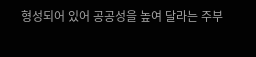형성되어 있어 공공성을 높여 달라는 주부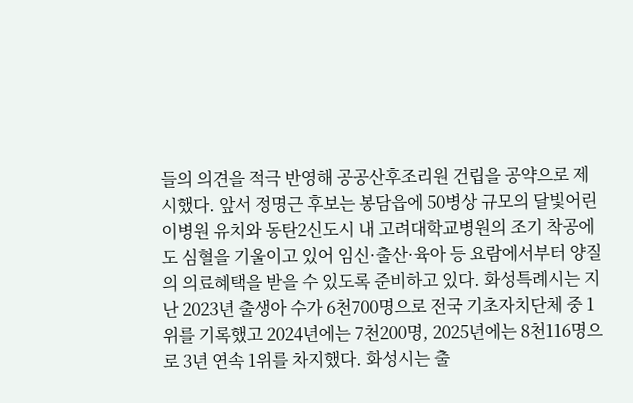들의 의견을 적극 반영해 공공산후조리원 건립을 공약으로 제시했다. 앞서 정명근 후보는 봉담읍에 50병상 규모의 달빛어린이병원 유치와 동탄2신도시 내 고려대학교병원의 조기 착공에도 심혈을 기울이고 있어 임신·출산·육아 등 요람에서부터 양질의 의료혜택을 받을 수 있도록 준비하고 있다. 화성특례시는 지난 2023년 출생아 수가 6천700명으로 전국 기초자치단체 중 1위를 기록했고 2024년에는 7천200명, 2025년에는 8천116명으로 3년 연속 1위를 차지했다. 화성시는 출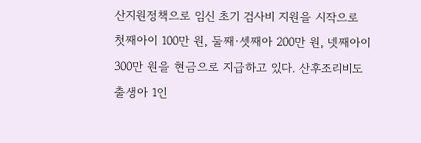산지원정책으로 임신 초기 검사비 지원을 시작으로 첫째아이 100만 원, 둘째·셋째아 200만 원, 넷째아이 300만 원을 현금으로 지급하고 있다. 산후조리비도 출생아 1인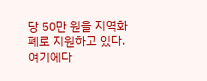당 50만 원을 지역화폐로 지원하고 있다. 여기에다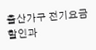출산가구 전기요금 할인과